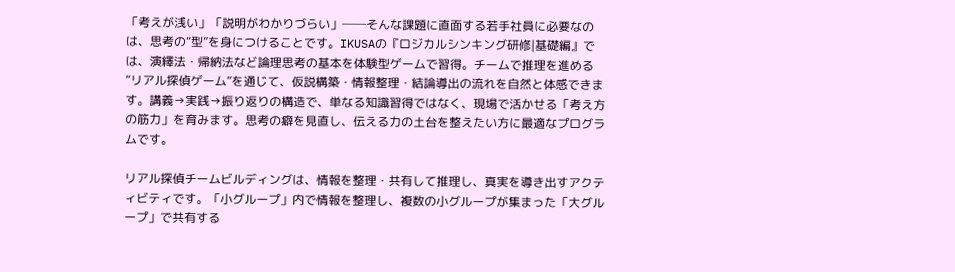「考えが浅い」「説明がわかりづらい」──そんな課題に直面する若手社員に必要なのは、思考の“型”を身につけることです。IKUSAの『ロジカルシンキング研修|基礎編』では、演繹法・帰納法など論理思考の基本を体験型ゲームで習得。チームで推理を進める“リアル探偵ゲーム”を通じて、仮説構築・情報整理・結論導出の流れを自然と体感できます。講義→実践→振り返りの構造で、単なる知識習得ではなく、現場で活かせる「考え方の筋力」を育みます。思考の癖を見直し、伝える力の土台を整えたい方に最適なプログラムです。

リアル探偵チームビルディングは、情報を整理・共有して推理し、真実を導き出すアクティビティです。「⼩グループ」内で情報を整理し、複数の⼩グループが集まった「⼤グループ」で共有する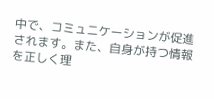中で、コミュニケーションが促進されます。また、⾃⾝が持つ情報を正しく理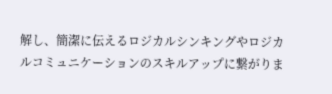解し、簡潔に伝えるロジカルシンキングやロジカルコミュニケーションのスキルアップに繋がりま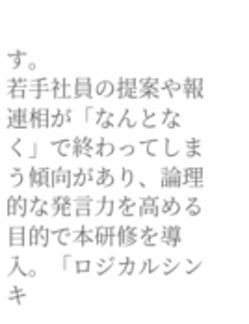す。
若手社員の提案や報連相が「なんとなく」で終わってしまう傾向があり、論理的な発言力を高める目的で本研修を導入。「ロジカルシンキ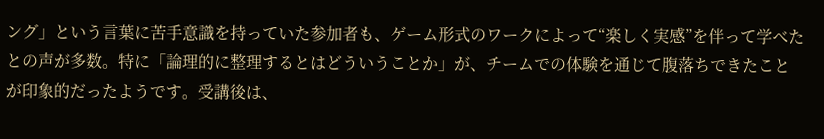ング」という言葉に苦手意識を持っていた参加者も、ゲーム形式のワークによって“楽しく実感”を伴って学べたとの声が多数。特に「論理的に整理するとはどういうことか」が、チームでの体験を通じて腹落ちできたことが印象的だったようです。受講後は、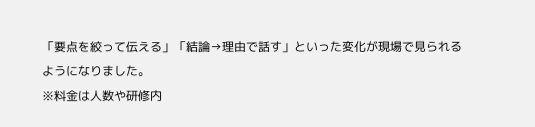「要点を絞って伝える」「結論→理由で話す」といった変化が現場で見られるようになりました。
※料金は人数や研修内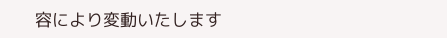容により変動いたします